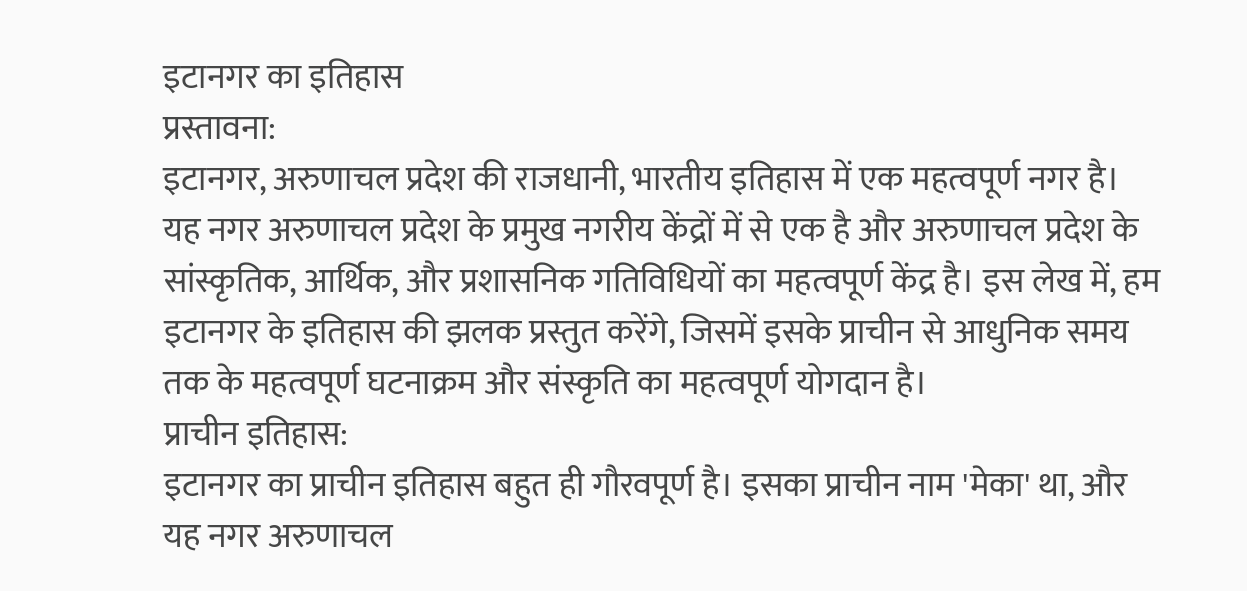इटानगर का इतिहास
प्रस्तावना:
इटानगर, अरुणाचल प्रदेश की राजधानी, भारतीय इतिहास में एक महत्वपूर्ण नगर है। यह नगर अरुणाचल प्रदेश के प्रमुख नगरीय केंद्रों में से एक है और अरुणाचल प्रदेश के सांस्कृतिक, आर्थिक, और प्रशासनिक गतिविधियों का महत्वपूर्ण केंद्र है। इस लेख में, हम इटानगर के इतिहास की झलक प्रस्तुत करेंगे, जिसमें इसके प्राचीन से आधुनिक समय तक के महत्वपूर्ण घटनाक्रम और संस्कृति का महत्वपूर्ण योगदान है।
प्राचीन इतिहास:
इटानगर का प्राचीन इतिहास बहुत ही गौरवपूर्ण है। इसका प्राचीन नाम 'मेका' था, और यह नगर अरुणाचल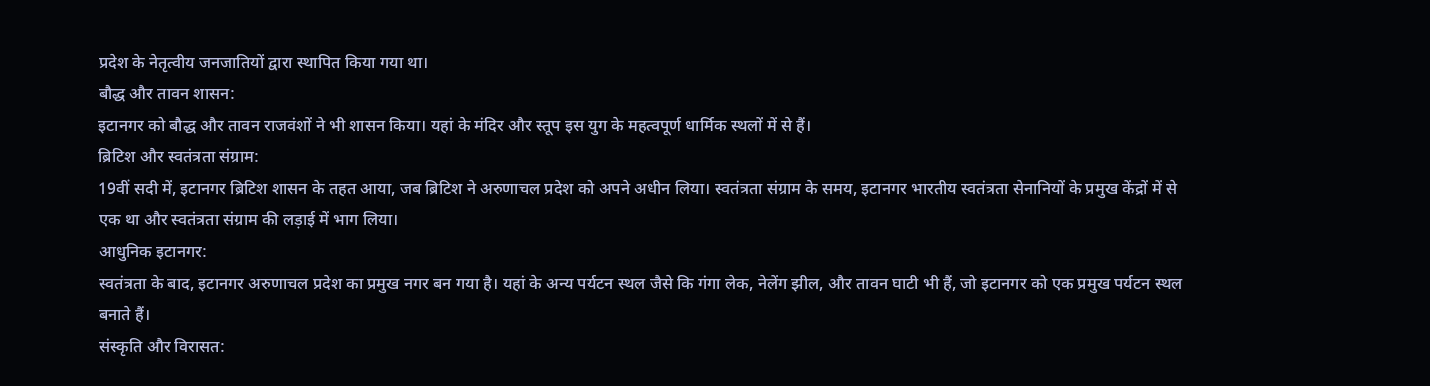प्रदेश के नेतृत्वीय जनजातियों द्वारा स्थापित किया गया था।
बौद्ध और तावन शासन:
इटानगर को बौद्ध और तावन राजवंशों ने भी शासन किया। यहां के मंदिर और स्तूप इस युग के महत्वपूर्ण धार्मिक स्थलों में से हैं।
ब्रिटिश और स्वतंत्रता संग्राम:
19वीं सदी में, इटानगर ब्रिटिश शासन के तहत आया, जब ब्रिटिश ने अरुणाचल प्रदेश को अपने अधीन लिया। स्वतंत्रता संग्राम के समय, इटानगर भारतीय स्वतंत्रता सेनानियों के प्रमुख केंद्रों में से एक था और स्वतंत्रता संग्राम की लड़ाई में भाग लिया।
आधुनिक इटानगर:
स्वतंत्रता के बाद, इटानगर अरुणाचल प्रदेश का प्रमुख नगर बन गया है। यहां के अन्य पर्यटन स्थल जैसे कि गंगा लेक, नेलेंग झील, और तावन घाटी भी हैं, जो इटानगर को एक प्रमुख पर्यटन स्थल बनाते हैं।
संस्कृति और विरासत: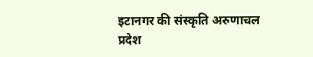इटानगर की संस्कृति अरुणाचल प्रदेश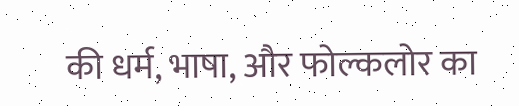की धर्म, भाषा, और फोल्कलोर का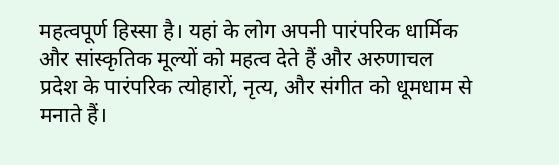महत्वपूर्ण हिस्सा है। यहां के लोग अपनी पारंपरिक धार्मिक और सांस्कृतिक मूल्यों को महत्व देते हैं और अरुणाचल प्रदेश के पारंपरिक त्योहारों, नृत्य, और संगीत को धूमधाम से मनाते हैं।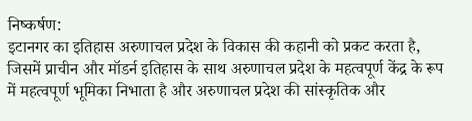निष्कर्षण:
इटानगर का इतिहास अरुणाचल प्रदेश के विकास की कहानी को प्रकट करता है, जिसमें प्राचीन और मॉडर्न इतिहास के साथ अरुणाचल प्रदेश के महत्वपूर्ण केंद्र के रूप में महत्वपूर्ण भूमिका निभाता है और अरुणाचल प्रदेश की सांस्कृतिक और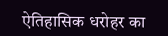ऐतिहासिक धरोहर का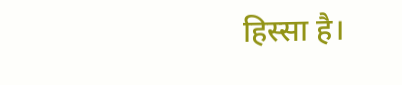हिस्सा है।